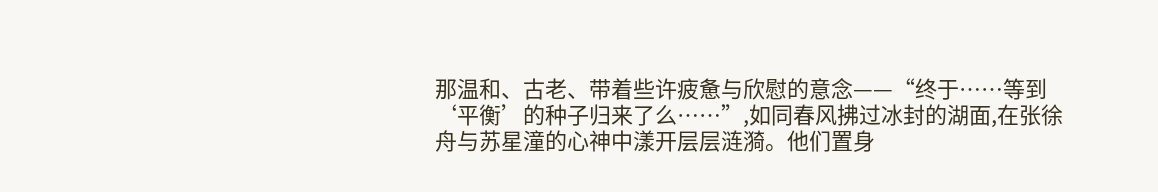那温和、古老、带着些许疲惫与欣慰的意念——“终于……等到‘平衡’的种子归来了么……”,如同春风拂过冰封的湖面,在张徐舟与苏星潼的心神中漾开层层涟漪。他们置身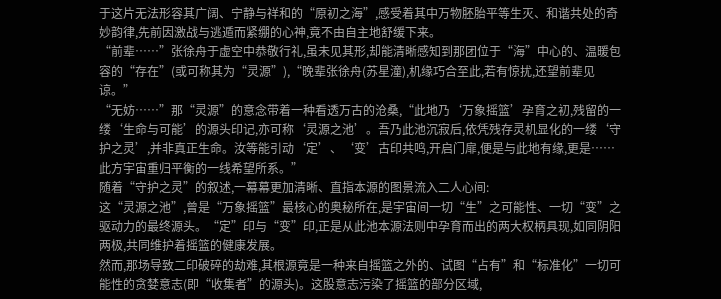于这片无法形容其广阔、宁静与祥和的“原初之海”,感受着其中万物胚胎平等生灭、和谐共处的奇妙韵律,先前因激战与逃遁而紧绷的心神,竟不由自主地舒缓下来。
“前辈……”张徐舟于虚空中恭敬行礼,虽未见其形,却能清晰感知到那团位于“海”中心的、温暖包容的“存在”(或可称其为“灵源”),“晚辈张徐舟(苏星潼),机缘巧合至此,若有惊扰,还望前辈见谅。”
“无妨……”那“灵源”的意念带着一种看透万古的沧桑,“此地乃‘万象摇篮’孕育之初,残留的一缕‘生命与可能’的源头印记,亦可称‘灵源之池’。吾乃此池沉寂后,依凭残存灵机显化的一缕‘守护之灵’,并非真正生命。汝等能引动‘定’、‘变’古印共鸣,开启门扉,便是与此地有缘,更是……此方宇宙重归平衡的一线希望所系。”
随着“守护之灵”的叙述,一幕幕更加清晰、直指本源的图景流入二人心间:
这“灵源之池”,曾是“万象摇篮”最核心的奥秘所在,是宇宙间一切“生”之可能性、一切“变”之驱动力的最终源头。“定”印与“变”印,正是从此池本源法则中孕育而出的两大权柄具现,如同阴阳两极,共同维护着摇篮的健康发展。
然而,那场导致二印破碎的劫难,其根源竟是一种来自摇篮之外的、试图“占有”和“标准化”一切可能性的贪婪意志(即“收集者”的源头)。这股意志污染了摇篮的部分区域,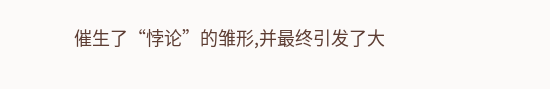催生了“悖论”的雏形,并最终引发了大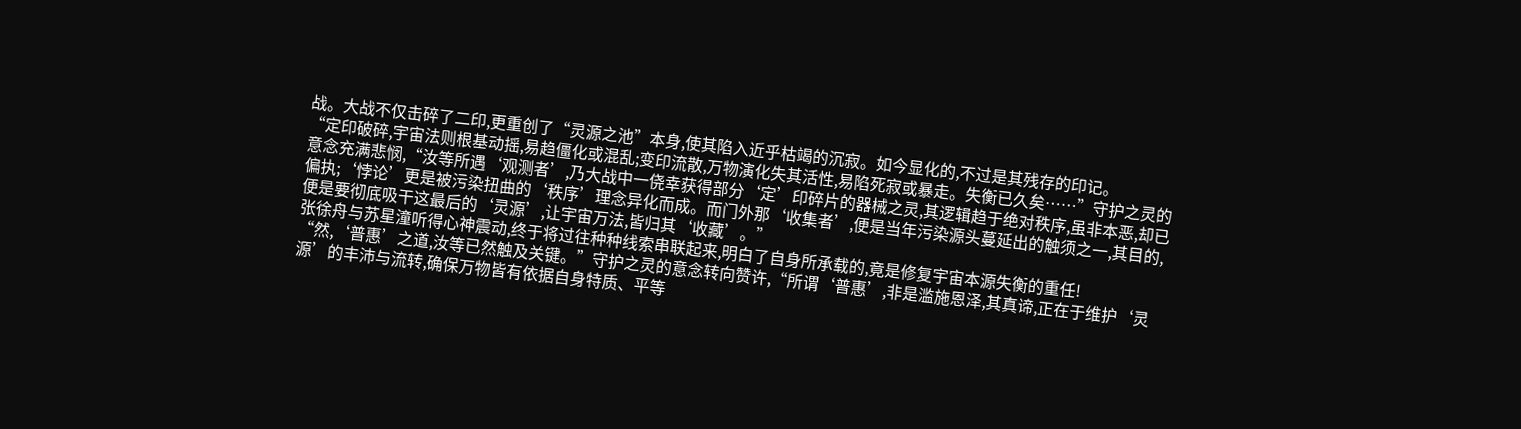战。大战不仅击碎了二印,更重创了“灵源之池”本身,使其陷入近乎枯竭的沉寂。如今显化的,不过是其残存的印记。
“定印破碎,宇宙法则根基动摇,易趋僵化或混乱;变印流散,万物演化失其活性,易陷死寂或暴走。失衡已久矣……”守护之灵的意念充满悲悯,“汝等所遇‘观测者’,乃大战中一侥幸获得部分‘定’印碎片的器械之灵,其逻辑趋于绝对秩序,虽非本恶,却已偏执;‘悖论’更是被污染扭曲的‘秩序’理念异化而成。而门外那‘收集者’,便是当年污染源头蔓延出的触须之一,其目的,便是要彻底吸干这最后的‘灵源’,让宇宙万法,皆归其‘收藏’。”
张徐舟与苏星潼听得心神震动,终于将过往种种线索串联起来,明白了自身所承载的,竟是修复宇宙本源失衡的重任!
“然,‘普惠’之道,汝等已然触及关键。”守护之灵的意念转向赞许,“所谓‘普惠’,非是滥施恩泽,其真谛,正在于维护‘灵源’的丰沛与流转,确保万物皆有依据自身特质、平等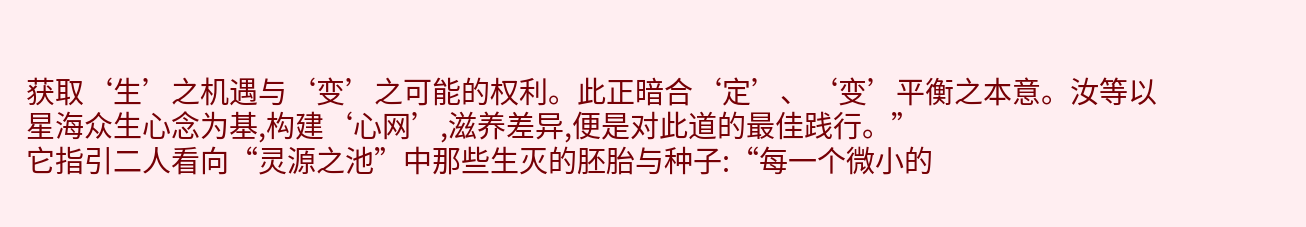获取‘生’之机遇与‘变’之可能的权利。此正暗合‘定’、‘变’平衡之本意。汝等以星海众生心念为基,构建‘心网’,滋养差异,便是对此道的最佳践行。”
它指引二人看向“灵源之池”中那些生灭的胚胎与种子:“每一个微小的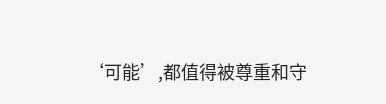‘可能’,都值得被尊重和守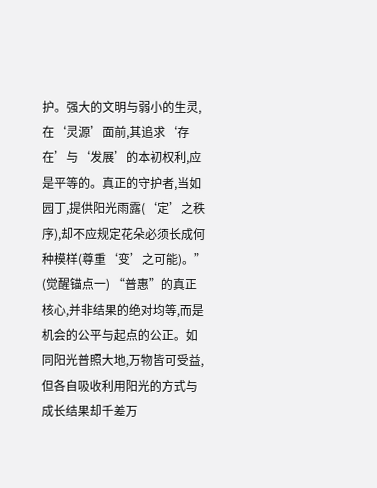护。强大的文明与弱小的生灵,在‘灵源’面前,其追求‘存在’与‘发展’的本初权利,应是平等的。真正的守护者,当如园丁,提供阳光雨露(‘定’之秩序),却不应规定花朵必须长成何种模样(尊重‘变’之可能)。”
(觉醒锚点一) “普惠”的真正核心,并非结果的绝对均等,而是机会的公平与起点的公正。如同阳光普照大地,万物皆可受益,但各自吸收利用阳光的方式与成长结果却千差万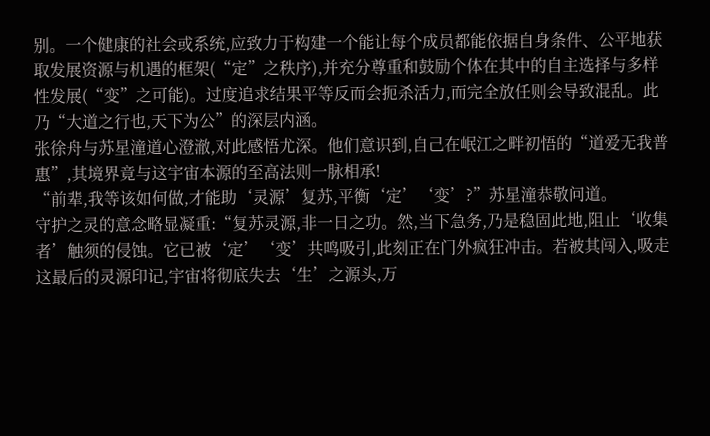别。一个健康的社会或系统,应致力于构建一个能让每个成员都能依据自身条件、公平地获取发展资源与机遇的框架(“定”之秩序),并充分尊重和鼓励个体在其中的自主选择与多样性发展(“变”之可能)。过度追求结果平等反而会扼杀活力,而完全放任则会导致混乱。此乃“大道之行也,天下为公”的深层内涵。
张徐舟与苏星潼道心澄澈,对此感悟尤深。他们意识到,自己在岷江之畔初悟的“道爱无我普惠”,其境界竟与这宇宙本源的至高法则一脉相承!
“前辈,我等该如何做,才能助‘灵源’复苏,平衡‘定’‘变’?”苏星潼恭敬问道。
守护之灵的意念略显凝重:“复苏灵源,非一日之功。然,当下急务,乃是稳固此地,阻止‘收集者’触须的侵蚀。它已被‘定’‘变’共鸣吸引,此刻正在门外疯狂冲击。若被其闯入,吸走这最后的灵源印记,宇宙将彻底失去‘生’之源头,万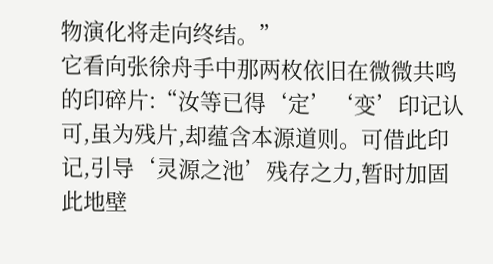物演化将走向终结。”
它看向张徐舟手中那两枚依旧在微微共鸣的印碎片:“汝等已得‘定’‘变’印记认可,虽为残片,却蕴含本源道则。可借此印记,引导‘灵源之池’残存之力,暂时加固此地壁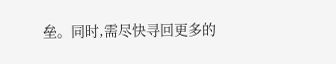垒。同时,需尽快寻回更多的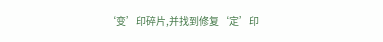‘变’印碎片,并找到修复‘定’印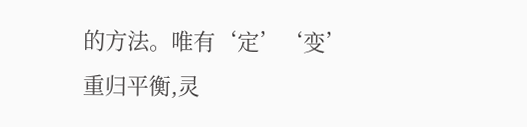的方法。唯有‘定’‘变’重归平衡,灵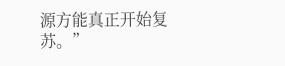源方能真正开始复苏。”